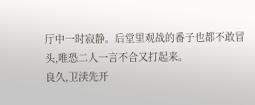厅中一时寂静。后堂里观战的番子也都不敢冒头,唯恐二人一言不合又打起来。
良久,卫渎先开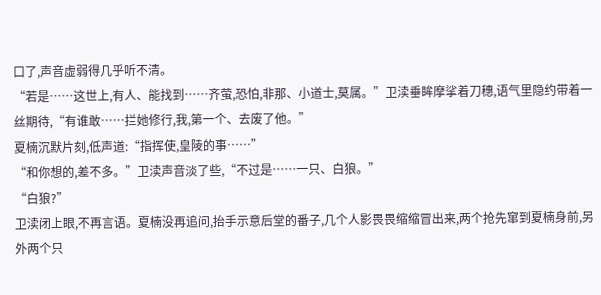口了,声音虚弱得几乎听不清。
“若是……这世上,有人、能找到……齐萤,恐怕,非那、小道士,莫属。”卫渎垂眸摩挲着刀穗,语气里隐约带着一丝期待,“有谁敢……拦她修行,我,第一个、去废了他。”
夏楠沉默片刻,低声道:“指挥使,皇陵的事……”
“和你想的,差不多。”卫渎声音淡了些,“不过是……一只、白狼。”
“白狼?”
卫渎闭上眼,不再言语。夏楠没再追问,抬手示意后堂的番子,几个人影畏畏缩缩冒出来,两个抢先窜到夏楠身前,另外两个只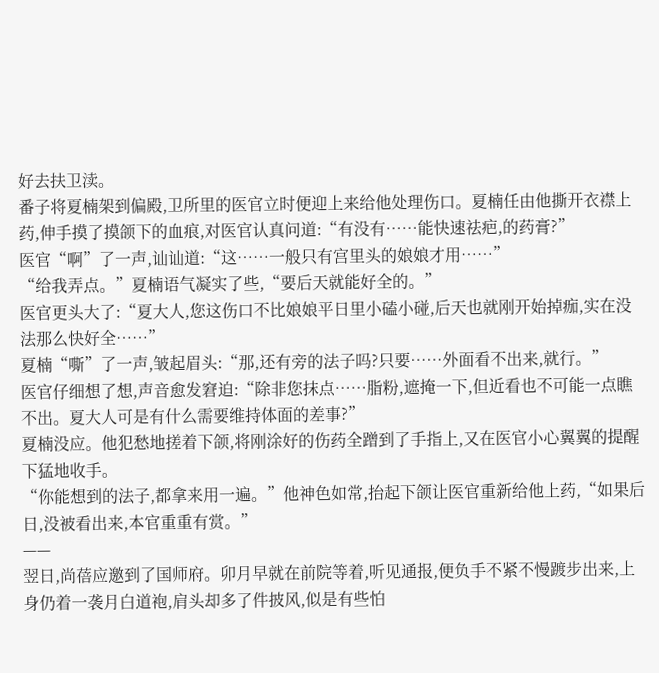好去扶卫渎。
番子将夏楠架到偏殿,卫所里的医官立时便迎上来给他处理伤口。夏楠任由他撕开衣襟上药,伸手摸了摸颌下的血痕,对医官认真问道:“有没有……能快速祛疤,的药膏?”
医官“啊”了一声,讪讪道:“这……一般只有宫里头的娘娘才用……”
“给我弄点。”夏楠语气凝实了些,“要后天就能好全的。”
医官更头大了:“夏大人,您这伤口不比娘娘平日里小磕小碰,后天也就刚开始掉痂,实在没法那么快好全……”
夏楠“嘶”了一声,皱起眉头:“那,还有旁的法子吗?只要……外面看不出来,就行。”
医官仔细想了想,声音愈发窘迫:“除非您抹点……脂粉,遮掩一下,但近看也不可能一点瞧不出。夏大人可是有什么需要维持体面的差事?”
夏楠没应。他犯愁地搓着下颌,将刚涂好的伤药全蹭到了手指上,又在医官小心翼翼的提醒下猛地收手。
“你能想到的法子,都拿来用一遍。”他神色如常,抬起下颌让医官重新给他上药,“如果后日,没被看出来,本官重重有赏。”
——
翌日,尚蓓应邀到了国师府。卯月早就在前院等着,听见通报,便负手不紧不慢踱步出来,上身仍着一袭月白道袍,肩头却多了件披风,似是有些怕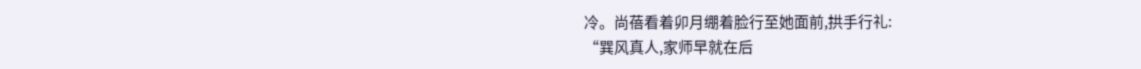冷。尚蓓看着卯月绷着脸行至她面前,拱手行礼:
“巽风真人,家师早就在后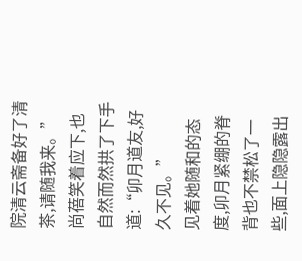院清云斋备好了清茶,请随我来。”
尚蓓笑着应下,也自然而然拱了下手道:“卯月道友,好久不见。”
见着她随和的态度,卯月紧绷的脊背也不禁松了一些,面上隐隐露出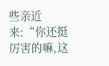些亲近来:“你还挺厉害的嘛,这